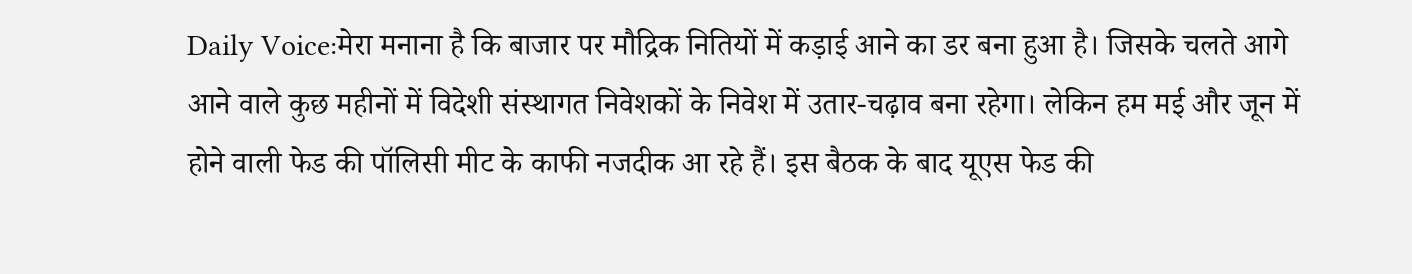Daily Voice:मेरा मनाना है कि बाजार पर मौद्रिक नितियों में कड़ाई आने का डर बना हुआ है। जिसके चलते आगे आने वाले कुछ महीनों में विदेशी संस्थागत निवेशकों के निवेश में उतार-चढ़ाव बना रहेगा। लेकिन हम मई और जून में होने वाली फेड की पॉलिसी मीट के काफी नजदीक आ रहे हैं। इस बैठक के बाद यूएस फेड की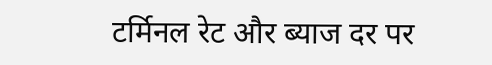टर्मिनल रेट और ब्याज दर पर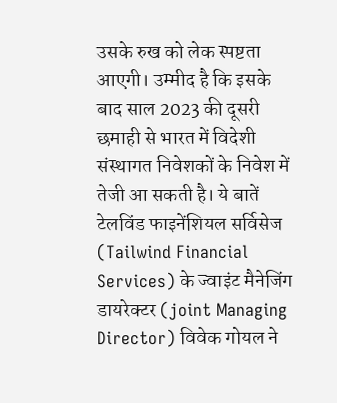उसके रुख को लेक स्पष्टता आएगी। उम्मीद है कि इसके बाद साल 2023 की दूसरी छमाही से भारत में विदेशी संस्थागत निवेशकों के निवेश में तेजी आ सकती है। ये बातें टेलविंड फाइनेंशियल सर्विसेज (Tailwind Financial Services) के ज्वाइंट मैनेजिंग डायरेक्टर (joint Managing Director) विवेक गोयल ने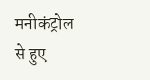मनीकंट्रोल से हुए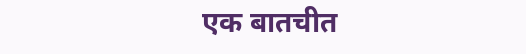एक बातचीत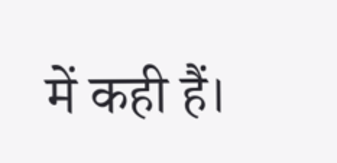में कही हैं।